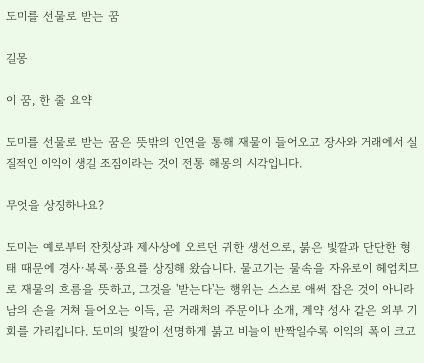도미를 선물로 받는 꿈

길몽

이 꿈, 한 줄 요약

도미를 선물로 받는 꿈은 뜻밖의 인연을 통해 재물이 들어오고 장사와 거래에서 실질적인 이익이 생길 조짐이라는 것이 전통 해몽의 시각입니다.

무엇을 상징하나요?

도미는 예로부터 잔칫상과 제사상에 오르던 귀한 생선으로, 붉은 빛깔과 단단한 형태 때문에 경사·복록·풍요를 상징해 왔습니다. 물고기는 물속을 자유로이 헤엄치므로 재물의 흐름을 뜻하고, 그것을 '받는다'는 행위는 스스로 애써 잡은 것이 아니라 남의 손을 거쳐 들어오는 이득, 곧 거래처의 주문이나 소개, 계약 성사 같은 외부 기회를 가리킵니다. 도미의 빛깔이 선명하게 붉고 비늘이 반짝일수록 이익의 폭이 크고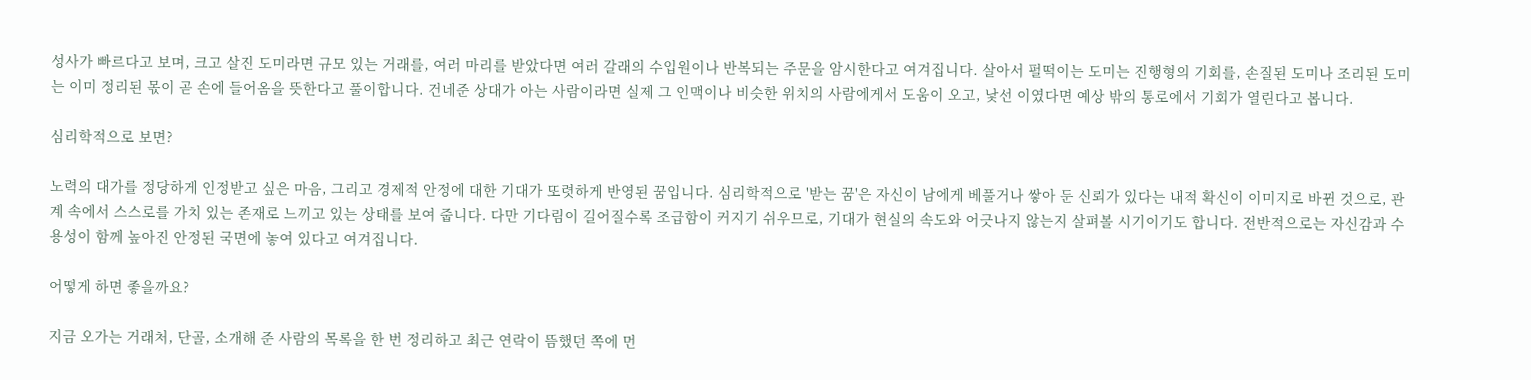성사가 빠르다고 보며, 크고 살진 도미라면 규모 있는 거래를, 여러 마리를 받았다면 여러 갈래의 수입원이나 반복되는 주문을 암시한다고 여겨집니다. 살아서 펄떡이는 도미는 진행형의 기회를, 손질된 도미나 조리된 도미는 이미 정리된 몫이 곧 손에 들어옴을 뜻한다고 풀이합니다. 건네준 상대가 아는 사람이라면 실제 그 인맥이나 비슷한 위치의 사람에게서 도움이 오고, 낯선 이였다면 예상 밖의 통로에서 기회가 열린다고 봅니다.

심리학적으로 보면?

노력의 대가를 정당하게 인정받고 싶은 마음, 그리고 경제적 안정에 대한 기대가 또렷하게 반영된 꿈입니다. 심리학적으로 '받는 꿈'은 자신이 남에게 베풀거나 쌓아 둔 신뢰가 있다는 내적 확신이 이미지로 바뀐 것으로, 관계 속에서 스스로를 가치 있는 존재로 느끼고 있는 상태를 보여 줍니다. 다만 기다림이 길어질수록 조급함이 커지기 쉬우므로, 기대가 현실의 속도와 어긋나지 않는지 살펴볼 시기이기도 합니다. 전반적으로는 자신감과 수용성이 함께 높아진 안정된 국면에 놓여 있다고 여겨집니다.

어떻게 하면 좋을까요?

지금 오가는 거래처, 단골, 소개해 준 사람의 목록을 한 번 정리하고 최근 연락이 뜸했던 쪽에 먼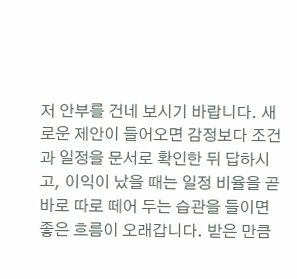저 안부를 건네 보시기 바랍니다. 새로운 제안이 들어오면 감정보다 조건과 일정을 문서로 확인한 뒤 답하시고, 이익이 났을 때는 일정 비율을 곧바로 따로 떼어 두는 습관을 들이면 좋은 흐름이 오래갑니다. 받은 만큼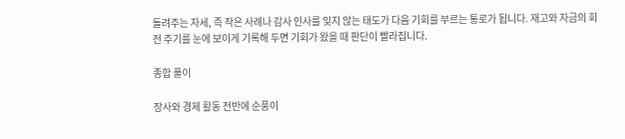돌려주는 자세, 즉 작은 사례나 감사 인사를 잊지 않는 태도가 다음 기회를 부르는 통로가 됩니다. 재고와 자금의 회전 주기를 눈에 보이게 기록해 두면 기회가 왔을 때 판단이 빨라집니다.

종합 풀이

장사와 경제 활동 전반에 순풍이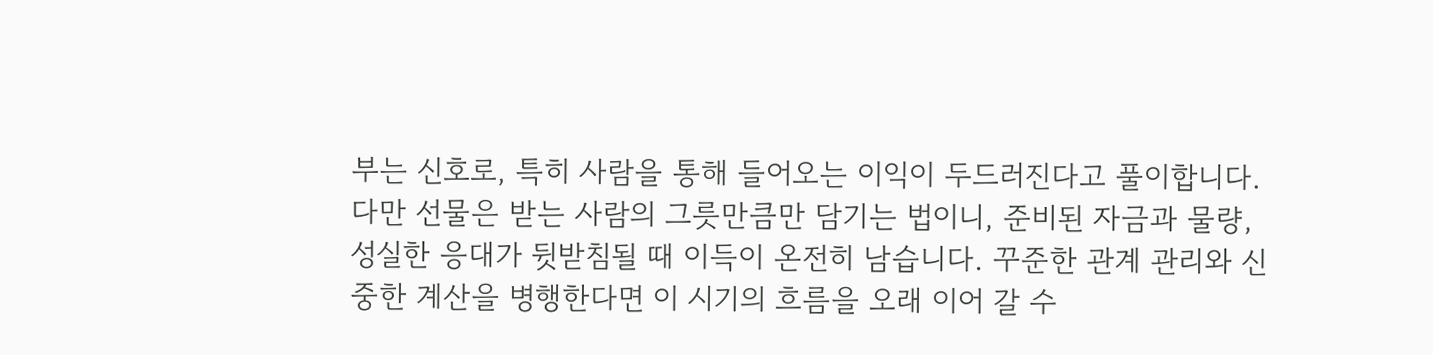부는 신호로, 특히 사람을 통해 들어오는 이익이 두드러진다고 풀이합니다. 다만 선물은 받는 사람의 그릇만큼만 담기는 법이니, 준비된 자금과 물량, 성실한 응대가 뒷받침될 때 이득이 온전히 남습니다. 꾸준한 관계 관리와 신중한 계산을 병행한다면 이 시기의 흐름을 오래 이어 갈 수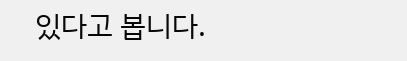있다고 봅니다.